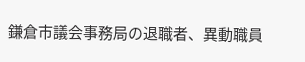鎌倉市議会事務局の退職者、異動職員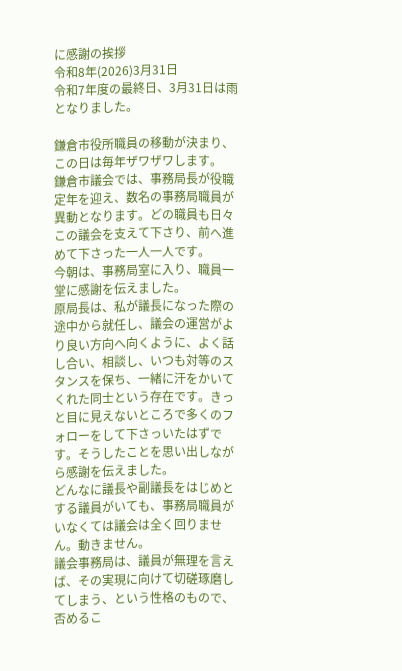に感謝の挨拶
令和8年(2026)3月31日
令和7年度の最終日、3月31日は雨となりました。

鎌倉市役所職員の移動が決まり、この日は毎年ザワザワします。
鎌倉市議会では、事務局長が役職定年を迎え、数名の事務局職員が異動となります。どの職員も日々この議会を支えて下さり、前へ進めて下さった一人一人です。
今朝は、事務局室に入り、職員一堂に感謝を伝えました。
原局長は、私が議長になった際の途中から就任し、議会の運営がより良い方向へ向くように、よく話し合い、相談し、いつも対等のスタンスを保ち、一緒に汗をかいてくれた同士という存在です。きっと目に見えないところで多くのフォローをして下さっいたはずです。そうしたことを思い出しながら感謝を伝えました。
どんなに議長や副議長をはじめとする議員がいても、事務局職員がいなくては議会は全く回りません。動きません。
議会事務局は、議員が無理を言えば、その実現に向けて切磋琢磨してしまう、という性格のもので、否めるこ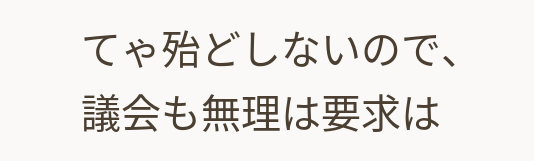てゃ殆どしないので、議会も無理は要求は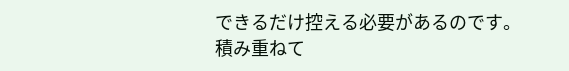できるだけ控える必要があるのです。
積み重ねて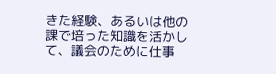きた経験、あるいは他の課で培った知識を活かして、議会のために仕事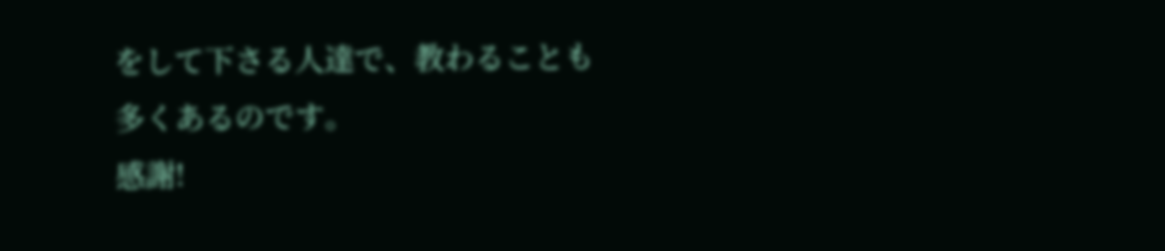をして下さる人達で、教わることも多くあるのです。
感謝!